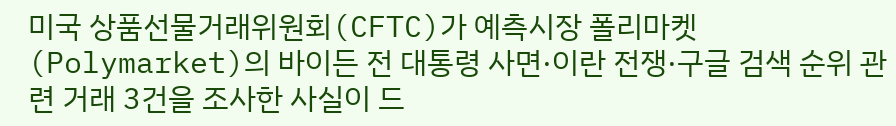미국 상품선물거래위원회(CFTC)가 예측시장 폴리마켓(Polymarket)의 바이든 전 대통령 사면·이란 전쟁·구글 검색 순위 관련 거래 3건을 조사한 사실이 드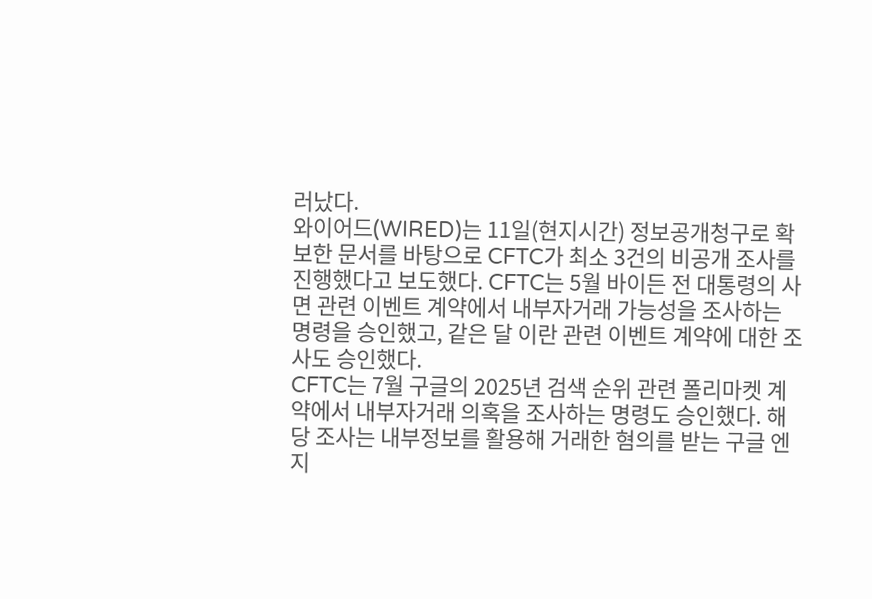러났다.
와이어드(WIRED)는 11일(현지시간) 정보공개청구로 확보한 문서를 바탕으로 CFTC가 최소 3건의 비공개 조사를 진행했다고 보도했다. CFTC는 5월 바이든 전 대통령의 사면 관련 이벤트 계약에서 내부자거래 가능성을 조사하는 명령을 승인했고, 같은 달 이란 관련 이벤트 계약에 대한 조사도 승인했다.
CFTC는 7월 구글의 2025년 검색 순위 관련 폴리마켓 계약에서 내부자거래 의혹을 조사하는 명령도 승인했다. 해당 조사는 내부정보를 활용해 거래한 혐의를 받는 구글 엔지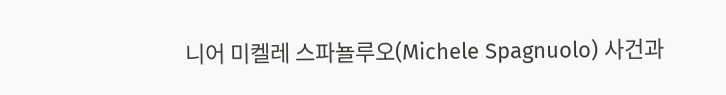니어 미켈레 스파뇰루오(Michele Spagnuolo) 사건과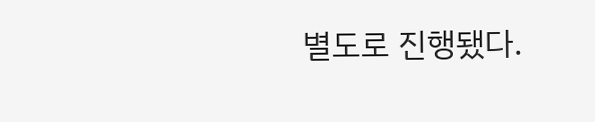별도로 진행됐다.